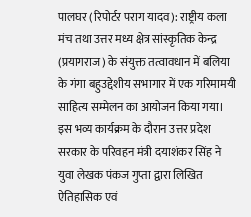पालघर (रिपोर्टर पराग यादव): राष्ट्रीय कला मंच तथा उत्तर मध्य क्षेत्र सांस्कृतिक केन्द्र (प्रयागराज) के संयुक्त तत्वावधान में बलिया के गंगा बहुउद्देशीय सभागार में एक गरिमामयी साहित्य सम्मेलन का आयोजन किया गया। इस भव्य कार्यक्रम के दौरान उत्तर प्रदेश सरकार के परिवहन मंत्री दयाशंकर सिंह ने युवा लेखक पंकज गुप्ता द्वारा लिखित ऐतिहासिक एवं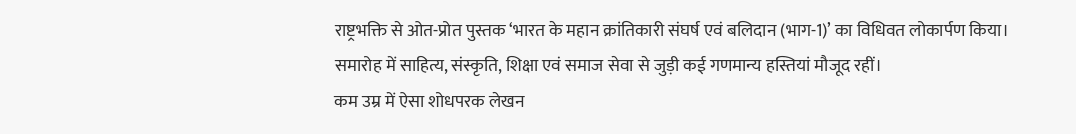राष्ट्रभक्ति से ओत-प्रोत पुस्तक ‘भारत के महान क्रांतिकारी संघर्ष एवं बलिदान (भाग-1)’ का विधिवत लोकार्पण किया। समारोह में साहित्य, संस्कृति, शिक्षा एवं समाज सेवा से जुड़ी कई गणमान्य हस्तियां मौजूद रहीं।
कम उम्र में ऐसा शोधपरक लेखन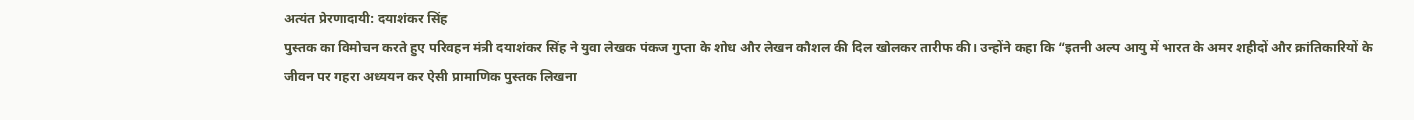अत्यंत प्रेरणादायी: दयाशंकर सिंह
पुस्तक का विमोचन करते हुए परिवहन मंत्री दयाशंकर सिंह ने युवा लेखक पंकज गुप्ता के शोध और लेखन कौशल की दिल खोलकर तारीफ की। उन्होंने कहा कि “इतनी अल्प आयु में भारत के अमर शहीदों और क्रांतिकारियों के जीवन पर गहरा अध्ययन कर ऐसी प्रामाणिक पुस्तक लिखना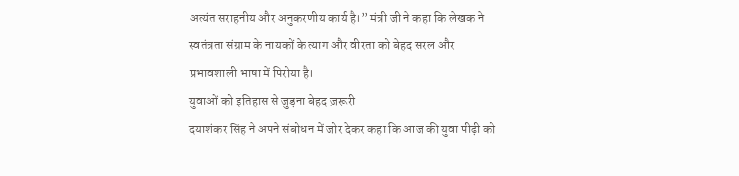अत्यंत सराहनीय और अनुकरणीय कार्य है।” मंत्री जी ने कहा कि लेखक ने स्वतंत्रता संग्राम के नायकों के त्याग और वीरता को बेहद सरल और प्रभावशाली भाषा में पिरोया है।
युवाओं को इतिहास से जुड़ना बेहद ज़रूरी
दयाशंकर सिंह ने अपने संबोधन में जोर देकर कहा कि आज की युवा पीढ़ी को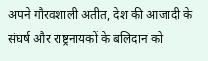अपने गौरवशाली अतीत, देश की आजादी के संघर्ष और राष्ट्रनायकों के बलिदान को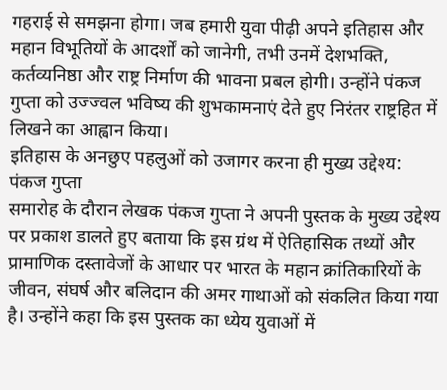गहराई से समझना होगा। जब हमारी युवा पीढ़ी अपने इतिहास और महान विभूतियों के आदर्शों को जानेगी, तभी उनमें देशभक्ति, कर्तव्यनिष्ठा और राष्ट्र निर्माण की भावना प्रबल होगी। उन्होंने पंकज गुप्ता को उज्ज्वल भविष्य की शुभकामनाएं देते हुए निरंतर राष्ट्रहित में लिखने का आह्वान किया।
इतिहास के अनछुए पहलुओं को उजागर करना ही मुख्य उद्देश्य: पंकज गुप्ता
समारोह के दौरान लेखक पंकज गुप्ता ने अपनी पुस्तक के मुख्य उद्देश्य पर प्रकाश डालते हुए बताया कि इस ग्रंथ में ऐतिहासिक तथ्यों और प्रामाणिक दस्तावेजों के आधार पर भारत के महान क्रांतिकारियों के जीवन, संघर्ष और बलिदान की अमर गाथाओं को संकलित किया गया है। उन्होंने कहा कि इस पुस्तक का ध्येय युवाओं में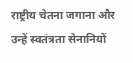राष्ट्रीय चेतना जगाना और उन्हें स्वतंत्रता सेनानियों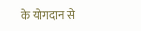के योगदान से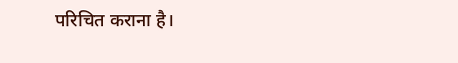परिचित कराना है।